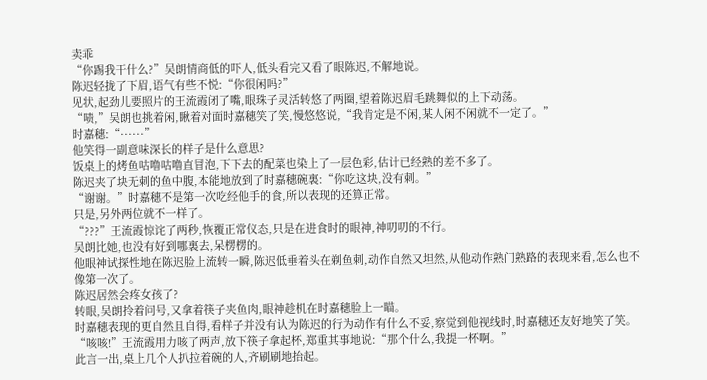卖乖
“你踢我干什么?”吴朗情商低的吓人,低头看完又看了眼陈迟,不解地说。
陈迟轻拢了下眉,语气有些不悦:“你很闲吗?”
见状,起劲儿要照片的王流霞闭了嘴,眼珠子灵活转悠了两圈,望着陈迟眉毛跳舞似的上下动荡。
“啧,”吴朗也挑着闲,瞅着对面时嘉穗笑了笑,慢悠悠说,“我肯定是不闲,某人闲不闲就不一定了。”
时嘉穗:“······”
他笑得一副意味深长的样子是什么意思?
饭桌上的烤鱼咕噜咕噜直冒泡,下下去的配菜也染上了一层色彩,估计已经熟的差不多了。
陈迟夹了块无刺的鱼中腹,本能地放到了时嘉穗碗裏:“你吃这块,没有刺。”
“谢谢。”时嘉穗不是第一次吃经他手的食,所以表现的还算正常。
只是,另外两位就不一样了。
“???”王流霞惊诧了两秒,恢覆正常仪态,只是在进食时的眼神,神叨叨的不行。
吴朗比她,也没有好到哪裏去,呆楞楞的。
他眼神试探性地在陈迟脸上流转一瞬,陈迟低垂着头在剃鱼刺,动作自然又坦然,从他动作熟门熟路的表现来看,怎么也不像第一次了。
陈迟居然会疼女孩了?
转眼,吴朗拎着问号,又拿着筷子夹鱼肉,眼神趁机在时嘉穗脸上一瞄。
时嘉穗表现的更自然且自得,看样子并没有认为陈迟的行为动作有什么不妥,察觉到他视线时,时嘉穗还友好地笑了笑。
“咳咳!”王流霞用力咳了两声,放下筷子拿起杯,郑重其事地说:“那个什么,我提一杯啊。”
此言一出,桌上几个人扒拉着碗的人,齐刷刷地抬起。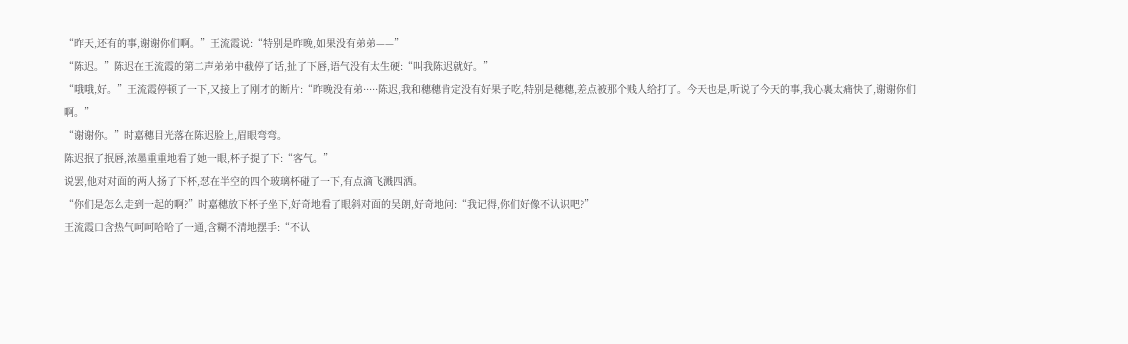“昨天,还有的事,谢谢你们啊。”王流霞说:“特别是昨晚,如果没有弟弟——”
“陈迟。”陈迟在王流霞的第二声弟弟中截停了话,扯了下唇,语气没有太生硬:“叫我陈迟就好。”
“哦哦,好。”王流霞停顿了一下,又接上了刚才的断片:“昨晚没有弟·····陈迟,我和穗穗肯定没有好果子吃,特别是穗穗,差点被那个贱人给打了。今天也是,听说了今天的事,我心裏太痛快了,谢谢你们啊。”
“谢谢你。”时嘉穗目光落在陈迟脸上,眉眼弯弯。
陈迟抿了抿唇,浓墨重重地看了她一眼,杯子提了下:“客气。”
说罢,他对对面的两人扬了下杯,怼在半空的四个玻璃杯碰了一下,有点滴飞溅四洒。
“你们是怎么走到一起的啊?”时嘉穗放下杯子坐下,好奇地看了眼斜对面的吴朗,好奇地问:“我记得,你们好像不认识吧?”
王流霞口含热气呵呵哈哈了一通,含糊不清地摆手:“不认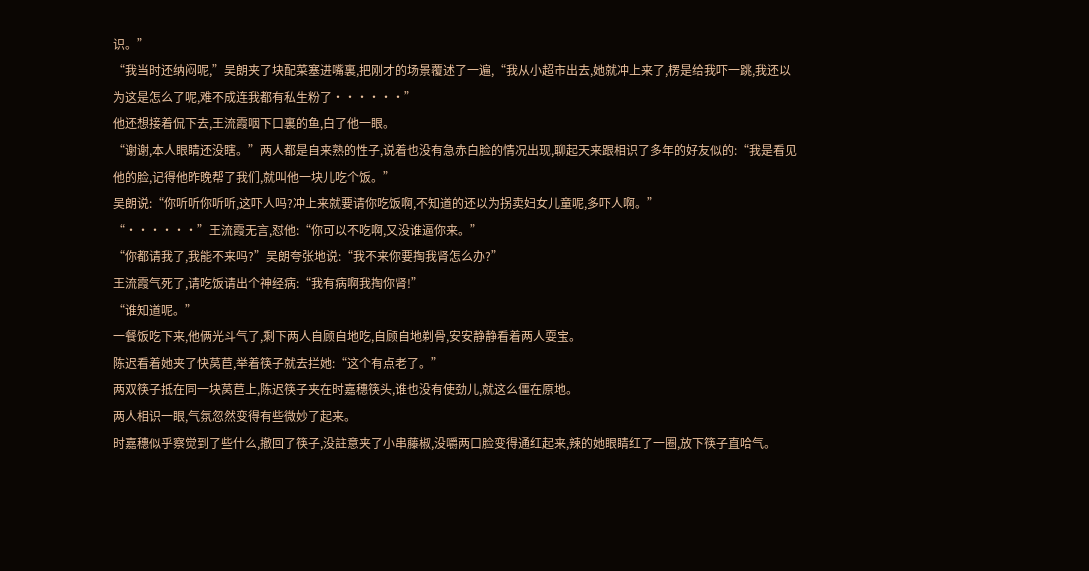识。”
“我当时还纳闷呢,”吴朗夹了块配菜塞进嘴裏,把刚才的场景覆述了一遍,“我从小超市出去,她就冲上来了,楞是给我吓一跳,我还以为这是怎么了呢,难不成连我都有私生粉了······”
他还想接着侃下去,王流霞咽下口裏的鱼,白了他一眼。
“谢谢,本人眼睛还没瞎。”两人都是自来熟的性子,说着也没有急赤白脸的情况出现,聊起天来跟相识了多年的好友似的:“我是看见他的脸,记得他昨晚帮了我们,就叫他一块儿吃个饭。”
吴朗说:“你听听你听听,这吓人吗?冲上来就要请你吃饭啊,不知道的还以为拐卖妇女儿童呢,多吓人啊。”
“······”王流霞无言,怼他:“你可以不吃啊,又没谁逼你来。”
“你都请我了,我能不来吗?”吴朗夸张地说:“我不来你要掏我肾怎么办?”
王流霞气死了,请吃饭请出个神经病:“我有病啊我掏你肾!”
“谁知道呢。”
一餐饭吃下来,他俩光斗气了,剩下两人自顾自地吃,自顾自地剃骨,安安静静看着两人耍宝。
陈迟看着她夹了快莴苣,举着筷子就去拦她:“这个有点老了。”
两双筷子抵在同一块莴苣上,陈迟筷子夹在时嘉穗筷头,谁也没有使劲儿,就这么僵在原地。
两人相识一眼,气氛忽然变得有些微妙了起来。
时嘉穗似乎察觉到了些什么,撤回了筷子,没註意夹了小串藤椒,没嚼两口脸变得通红起来,辣的她眼睛红了一圈,放下筷子直哈气。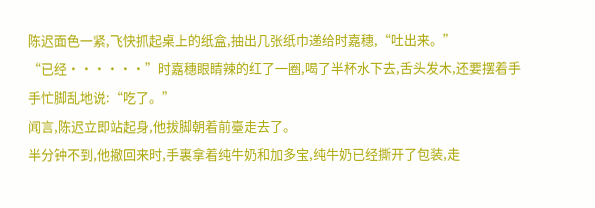陈迟面色一紧,飞快抓起桌上的纸盒,抽出几张纸巾递给时嘉穗,“吐出来。”
“已经······”时嘉穗眼睛辣的红了一圈,喝了半杯水下去,舌头发木,还要摆着手手忙脚乱地说:“吃了。”
闻言,陈迟立即站起身,他拔脚朝着前臺走去了。
半分钟不到,他撤回来时,手裏拿着纯牛奶和加多宝,纯牛奶已经撕开了包装,走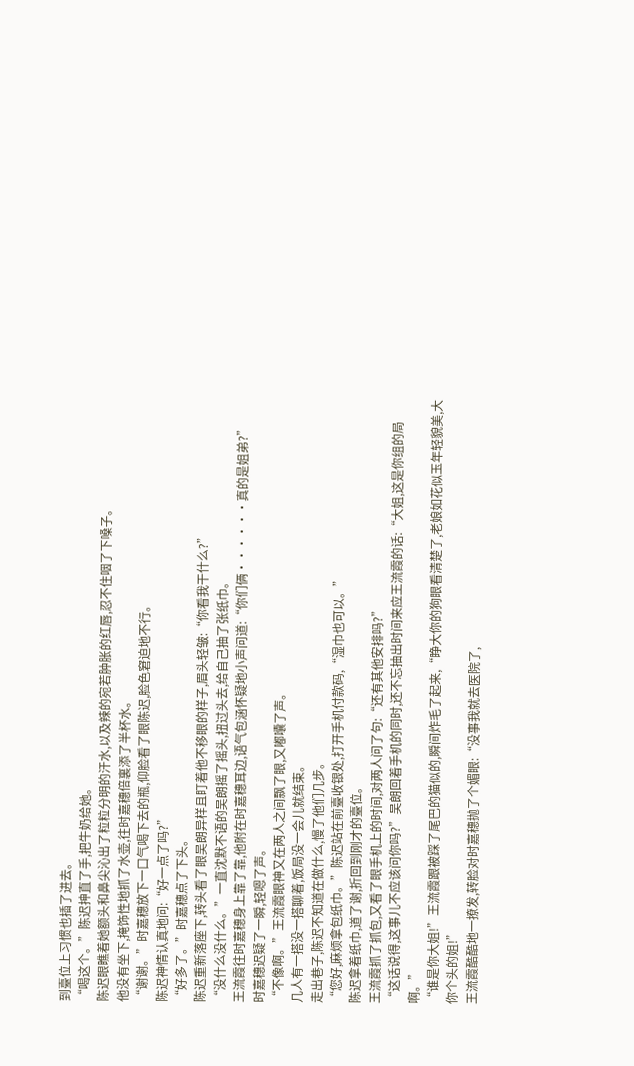到臺位上习惯也插了进去。
“喝这个。”陈迟抻直了手,把牛奶给她。
陈迟眼瞧着她额头和鼻尖沁出了粒粒分明的汗水,以及辣的宛若肿胀的红唇,忍不住咽了下嗓子。
他没有坐下,掩饰性地抓了水壶,往时嘉穗倍裏添了半杯水。
“谢谢。”时嘉穗放下一口气喝下去的瓶,仰脸看了眼陈迟,脸色窘迫地不行。
陈迟神情认真地问:“好一点了吗?”
“好多了。”时嘉穗点了下头。
陈迟重新落座下,转头看了眼吴朗异样且盯着他不移眼的样子,眉头轻皱:“你看我干什么?”
“没什么没什么。”一直沈默不语的吴朗摇了摇头,扭过头去,给自己抽了张纸巾。
王流霞往时嘉穗身上靠了靠,他附在时嘉穗耳边,语气包涵怀疑地小声问道:“你们俩······真的是姐弟?”
时嘉穗迟疑了一瞬,轻嗯了声。
“不像啊。”王流霞眼神又在两人之间飘了眼,又嘟囔了声。
几人有一搭没一搭聊着,饭局没一会儿就结束。
走出巷子,陈迟不知道在做什么,慢了他们几步。
“您好,麻烦拿包纸巾。”陈迟站在前臺收银处,打开手机付款码,“湿巾也可以。”
陈迟拿着纸巾,道了谢,折回到刚才的臺位。
王流霞抓了抓包,又看了眼手机上的时间,对两人问了句:“还有其他安排吗?”
“这话说得,这事儿不应该问你吗?”吴朗回着手机的同时,还不忘抽出时间来应王流霞的话:“大姐,这是你组的局啊。”
“谁是你大姐!”王流霞跟被踩了尾巴的猫似的,瞬间炸毛了起来,“睁大你的狗眼看清楚了,老娘如花似玉年轻貌美,大你个头的姐!”
王流霞酷酷地一撩发,转脸对时嘉穗抛了个媚眼:“没事我就去医院了,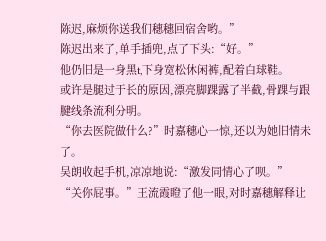陈迟,麻烦你送我们穗穗回宿舍哟。”
陈迟出来了,单手插兜,点了下头:“好。”
他仍旧是一身黑t,下身宽松休闲裤,配着白球鞋。
或许是腿过于长的原因,漂亮脚踝露了半截,骨踝与跟腱线条流利分明。
“你去医院做什么?”时嘉穗心一惊,还以为她旧情未了。
吴朗收起手机,凉凉地说:“激发同情心了呗。”
“关你屁事。”王流霞瞪了他一眼,对时嘉穗解释让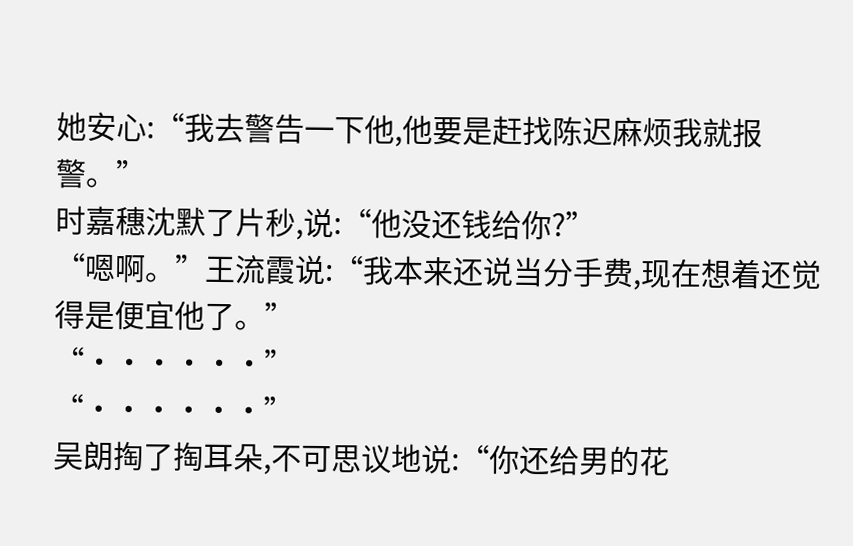她安心:“我去警告一下他,他要是赶找陈迟麻烦我就报警。”
时嘉穗沈默了片秒,说:“他没还钱给你?”
“嗯啊。”王流霞说:“我本来还说当分手费,现在想着还觉得是便宜他了。”
“······”
“······”
吴朗掏了掏耳朵,不可思议地说:“你还给男的花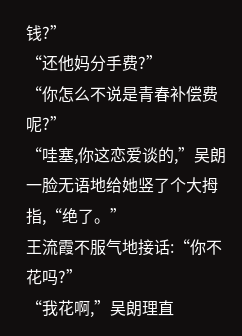钱?”
“还他妈分手费?”
“你怎么不说是青春补偿费呢?”
“哇塞,你这恋爱谈的,”吴朗一脸无语地给她竖了个大拇指,“绝了。”
王流霞不服气地接话:“你不花吗?”
“我花啊,”吴朗理直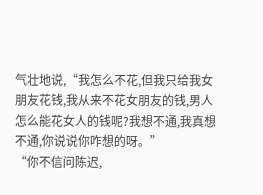气壮地说,“我怎么不花,但我只给我女朋友花钱,我从来不花女朋友的钱,男人怎么能花女人的钱呢?我想不通,我真想不通,你说说你咋想的呀。”
“你不信问陈迟,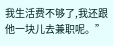我生活费不够了,我还跟他一块儿去兼职呢。”